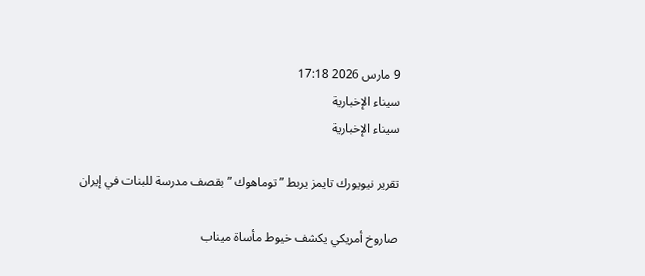9 مارس 2026 17:18
سيناء الإخبارية
سيناء الإخبارية

تقرير نيويورك تايمز يربط ” توماهوك ” بقصف مدرسة للبنات في إيران

صاروخ أمريكي يكشف خيوط مأساة ميناب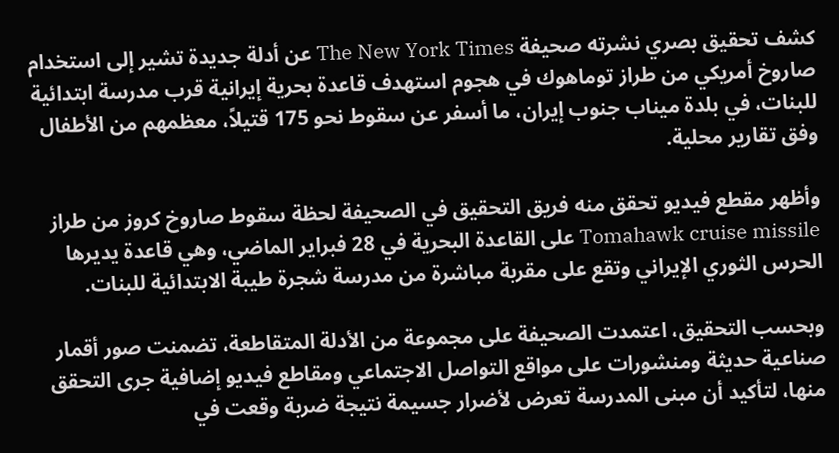كشف تحقيق بصري نشرته صحيفة The New York Times عن أدلة جديدة تشير إلى استخدام صاروخ أمريكي من طراز توماهوك في هجوم استهدف قاعدة بحرية إيرانية قرب مدرسة ابتدائية للبنات، في بلدة ميناب جنوب إيران، ما أسفر عن سقوط نحو 175 قتيلاً، معظمهم من الأطفال وفق تقارير محلية.

وأظهر مقطع فيديو تحقق منه فريق التحقيق في الصحيفة لحظة سقوط صاروخ كروز من طراز Tomahawk cruise missile على القاعدة البحرية في 28 فبراير الماضي، وهي قاعدة يديرها الحرس الثوري الإيراني وتقع على مقربة مباشرة من مدرسة شجرة طيبة الابتدائية للبنات.

وبحسب التحقيق، اعتمدت الصحيفة على مجموعة من الأدلة المتقاطعة، تضمنت صور أقمار صناعية حديثة ومنشورات على مواقع التواصل الاجتماعي ومقاطع فيديو إضافية جرى التحقق منها، لتأكيد أن مبنى المدرسة تعرض لأضرار جسيمة نتيجة ضربة وقعت في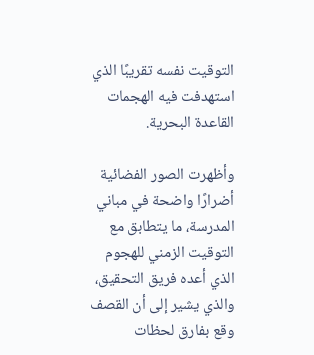التوقيت نفسه تقريبًا الذي استهدفت فيه الهجمات القاعدة البحرية.

وأظهرت الصور الفضائية أضرارًا واضحة في مباني المدرسة، ما يتطابق مع التوقيت الزمني للهجوم الذي أعده فريق التحقيق، والذي يشير إلى أن القصف وقع بفارق لحظات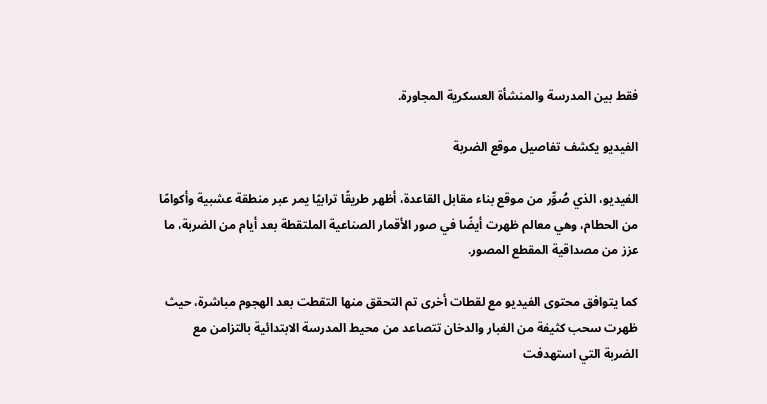فقط بين المدرسة والمنشأة العسكرية المجاورة.

الفيديو يكشف تفاصيل موقع الضربة

الفيديو، الذي صُوِّر من موقع بناء مقابل القاعدة، أظهر طريقًا ترابيًا يمر عبر منطقة عشبية وأكوامًا من الحطام، وهي معالم ظهرت أيضًا في صور الأقمار الصناعية الملتقطة بعد أيام من الضربة، ما عزز من مصداقية المقطع المصور.

كما يتوافق محتوى الفيديو مع لقطات أخرى تم التحقق منها التقطت بعد الهجوم مباشرة، حيث ظهرت سحب كثيفة من الغبار والدخان تتصاعد من محيط المدرسة الابتدائية بالتزامن مع الضربة التي استهدفت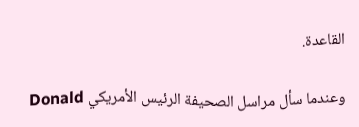القاعدة.

وعندما سأل مراسل الصحيفة الرئيس الأمريكي Donald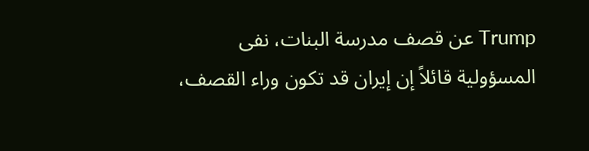Trump عن قصف مدرسة البنات، نفى المسؤولية قائلاً إن إيران قد تكون وراء القصف،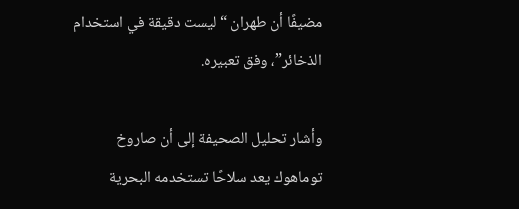مضيفًا أن طهران “ليست دقيقة في استخدام الذخائر”، وفق تعبيره.

وأشار تحليل الصحيفة إلى أن صاروخ توماهوك يعد سلاحًا تستخدمه البحرية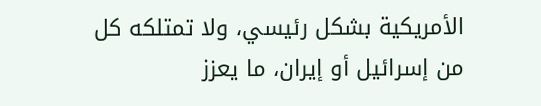الأمريكية بشكل رئيسي، ولا تمتلكه كل من إسرائيل أو إيران، ما يعزز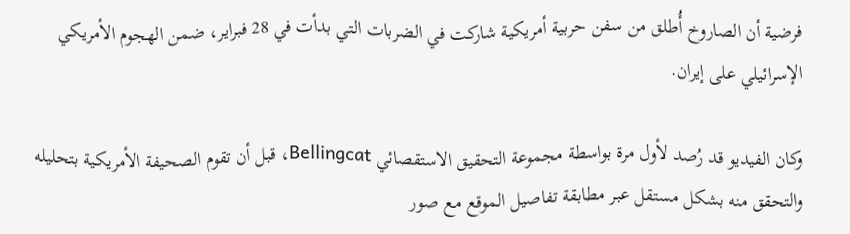فرضية أن الصاروخ أُطلق من سفن حربية أمريكية شاركت في الضربات التي بدأت في 28 فبراير، ضمن الهجوم الأمريكي الإسرائيلي على إيران.

وكان الفيديو قد رُصد لأول مرة بواسطة مجموعة التحقيق الاستقصائي Bellingcat، قبل أن تقوم الصحيفة الأمريكية بتحليله والتحقق منه بشكل مستقل عبر مطابقة تفاصيل الموقع مع صور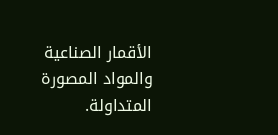الأقمار الصناعية والمواد المصورة المتداولة.